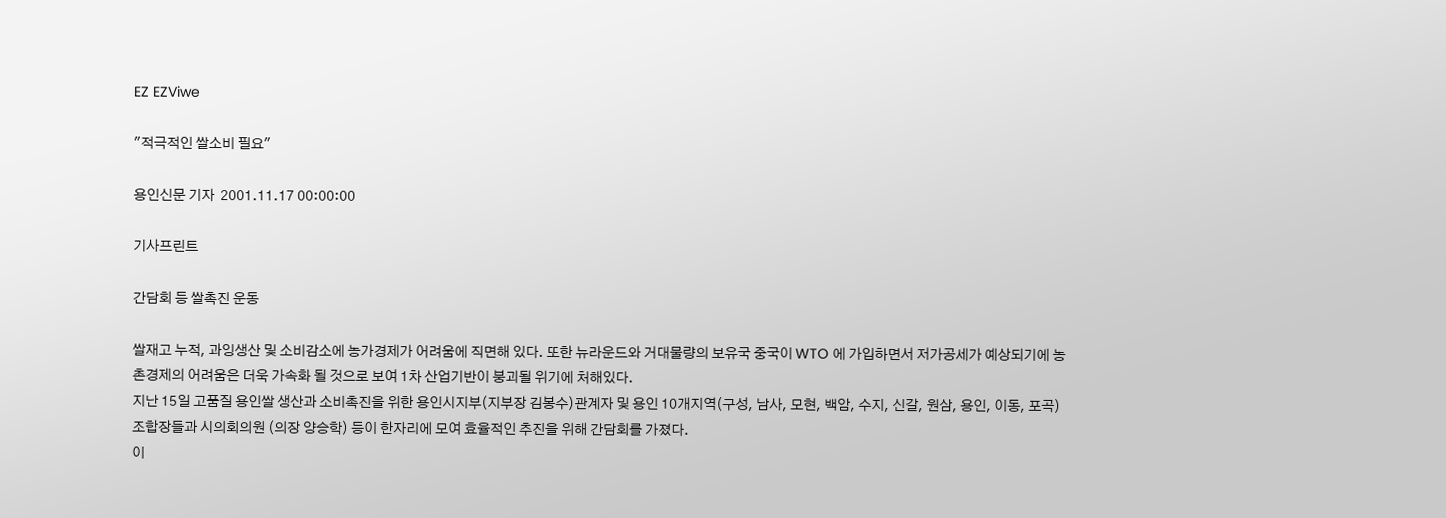EZ EZViwe

"적극적인 쌀소비 필요"

용인신문 기자  2001.11.17 00:00:00

기사프린트

간담회 등 쌀촉진 운동

쌀재고 누적, 과잉생산 및 소비감소에 농가경제가 어려움에 직면해 있다. 또한 뉴라운드와 거대물량의 보유국 중국이 WTO 에 가입하면서 저가공세가 예상되기에 농촌경제의 어려움은 더욱 가속화 될 것으로 보여 1차 산업기반이 붕괴될 위기에 처해있다.
지난 15일 고품질 용인쌀 생산과 소비촉진을 위한 용인시지부(지부장 김봉수)관계자 및 용인 10개지역(구성, 남사, 모현, 백암, 수지, 신갈, 원삼, 용인, 이동, 포곡) 조합장들과 시의회의원 (의장 양승학) 등이 한자리에 모여 효율적인 추진을 위해 간담회를 가졌다.
이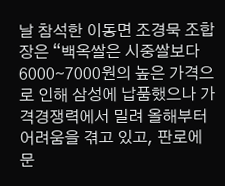날 참석한 이동면 조경묵 조합장은 “백옥쌀은 시중쌀보다 6000∼7000원의 높은 가격으로 인해 삼성에 납품했으나 가격경쟁력에서 밀려 올해부터 어려움을 겪고 있고, 판로에 문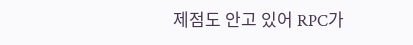제점도 안고 있어 RPC가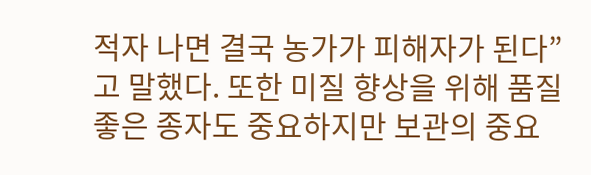적자 나면 결국 농가가 피해자가 된다”고 말했다. 또한 미질 향상을 위해 품질 좋은 종자도 중요하지만 보관의 중요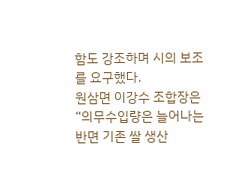함도 강조하며 시의 보조를 요구했다.
원삼면 이강수 조합장은 “의무수입량은 늘어나는 반면 기존 쌀 생산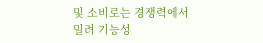및 소비로는 경쟁력에서 밀려 기능성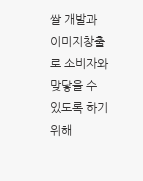쌀 개발과 이미지창출로 소비자와 맞닿을 수 있도록 하기 위해